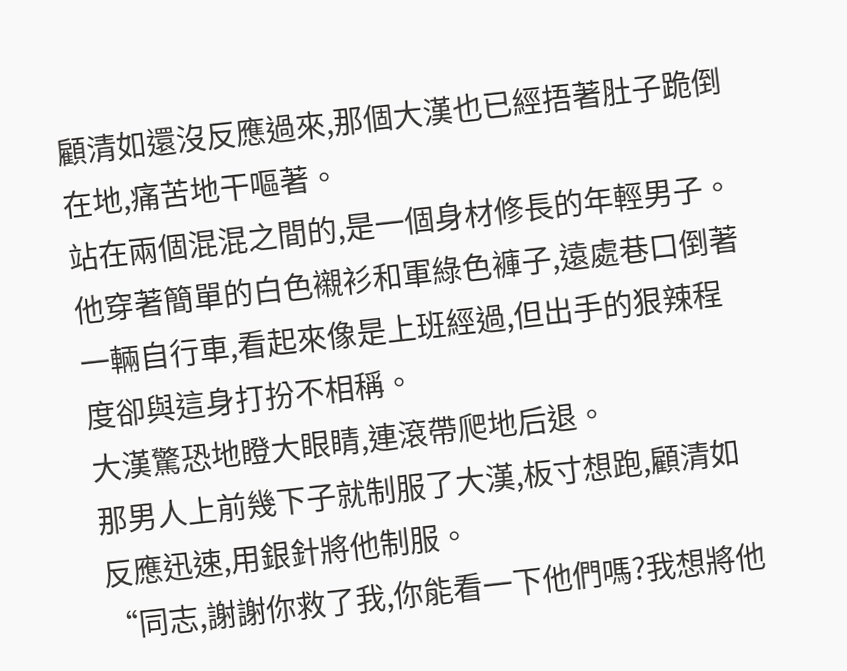顧清如還沒反應過來,那個大漢也已經捂著肚子跪倒在地,痛苦地干嘔著。
站在兩個混混之間的,是一個身材修長的年輕男子。
他穿著簡單的白色襯衫和軍綠色褲子,遠處巷口倒著一輛自行車,看起來像是上班經過,但出手的狠辣程度卻與這身打扮不相稱。
大漢驚恐地瞪大眼睛,連滾帶爬地后退。
那男人上前幾下子就制服了大漢,板寸想跑,顧清如反應迅速,用銀針將他制服。
“同志,謝謝你救了我,你能看一下他們嗎?我想將他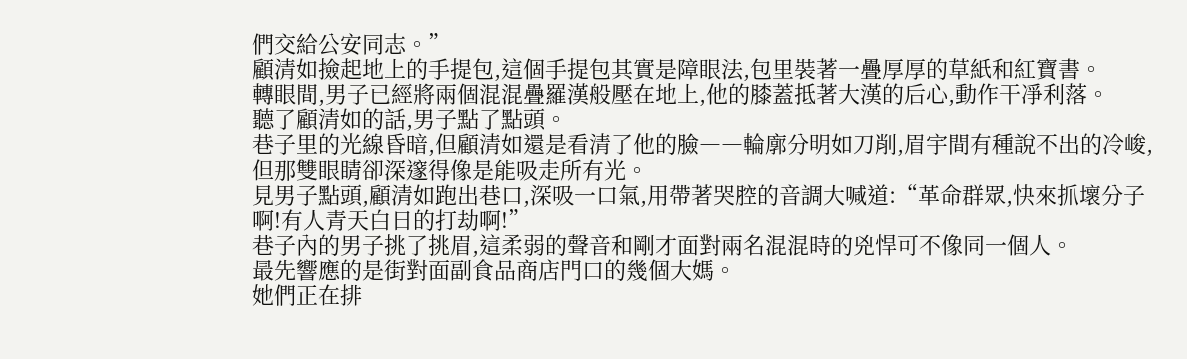們交給公安同志。”
顧清如撿起地上的手提包,這個手提包其實是障眼法,包里裝著一疊厚厚的草紙和紅寶書。
轉眼間,男子已經將兩個混混疊羅漢般壓在地上,他的膝蓋抵著大漢的后心,動作干凈利落。
聽了顧清如的話,男子點了點頭。
巷子里的光線昏暗,但顧清如還是看清了他的臉――輪廓分明如刀削,眉宇間有種說不出的冷峻,但那雙眼睛卻深邃得像是能吸走所有光。
見男子點頭,顧清如跑出巷口,深吸一口氣,用帶著哭腔的音調大喊道:“革命群眾,快來抓壞分子啊!有人青天白日的打劫啊!”
巷子內的男子挑了挑眉,這柔弱的聲音和剛才面對兩名混混時的兇悍可不像同一個人。
最先響應的是街對面副食品商店門口的幾個大媽。
她們正在排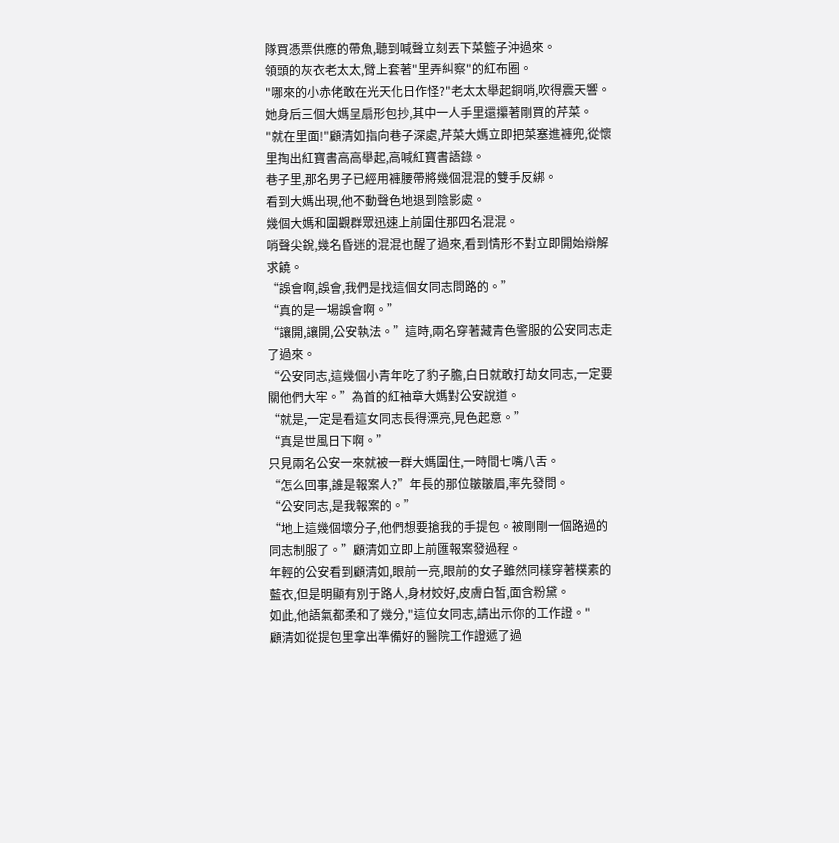隊買憑票供應的帶魚,聽到喊聲立刻丟下菜籃子沖過來。
領頭的灰衣老太太,臂上套著"里弄糾察"的紅布圈。
"哪來的小赤佬敢在光天化日作怪?"老太太舉起銅哨,吹得震天響。
她身后三個大媽呈扇形包抄,其中一人手里還攥著剛買的芹菜。
"就在里面!"顧清如指向巷子深處,芹菜大媽立即把菜塞進褲兜,從懷里掏出紅寶書高高舉起,高喊紅寶書語錄。
巷子里,那名男子已經用褲腰帶將幾個混混的雙手反綁。
看到大媽出現,他不動聲色地退到陰影處。
幾個大媽和圍觀群眾迅速上前圍住那四名混混。
哨聲尖銳,幾名昏迷的混混也醒了過來,看到情形不對立即開始辯解求饒。
“誤會啊,誤會,我們是找這個女同志問路的。”
“真的是一場誤會啊。”
“讓開,讓開,公安執法。”這時,兩名穿著藏青色警服的公安同志走了過來。
“公安同志,這幾個小青年吃了豹子膽,白日就敢打劫女同志,一定要關他們大牢。”為首的紅袖章大媽對公安說道。
“就是,一定是看這女同志長得漂亮,見色起意。”
“真是世風日下啊。”
只見兩名公安一來就被一群大媽圍住,一時間七嘴八舌。
“怎么回事,誰是報案人?”年長的那位皺皺眉,率先發問。
“公安同志,是我報案的。”
“地上這幾個壞分子,他們想要搶我的手提包。被剛剛一個路過的同志制服了。”顧清如立即上前匯報案發過程。
年輕的公安看到顧清如,眼前一亮,眼前的女子雖然同樣穿著樸素的藍衣,但是明顯有別于路人,身材姣好,皮膚白皙,面含粉黛。
如此,他語氣都柔和了幾分,"這位女同志,請出示你的工作證。"
顧清如從提包里拿出準備好的醫院工作證遞了過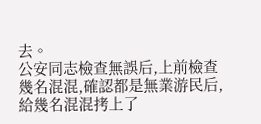去。
公安同志檢查無誤后,上前檢查幾名混混,確認都是無業游民后,給幾名混混拷上了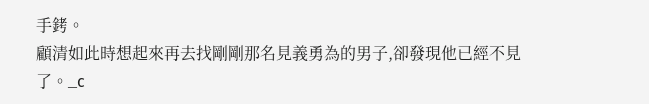手銬。
顧清如此時想起來再去找剛剛那名見義勇為的男子,卻發現他已經不見了。_c